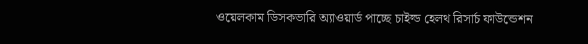ওয়েলকাম ডিসকভারি অ্যাওয়ার্ড পাচ্ছে চাইল্ড হেলথ রিসার্চ ফাউন্ডেশন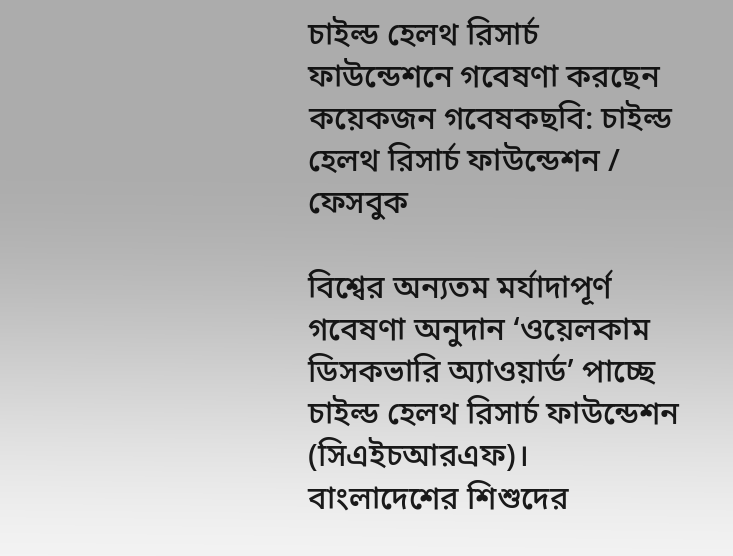চাইল্ড হেলথ রিসার্চ ফাউন্ডেশনে গবেষণা করছেন কয়েকজন গবেষকছবি: চাইল্ড হেলথ রিসার্চ ফাউন্ডেশন / ফেসবুক

বিশ্বের অন্যতম মর্যাদাপূর্ণ গবেষণা অনুদান ‘ওয়েলকাম ডিসকভারি অ্যাওয়ার্ড’ পাচ্ছে চাইল্ড হেলথ রিসার্চ ফাউন্ডেশন (সিএইচআরএফ)। বাংলাদেশের শিশুদের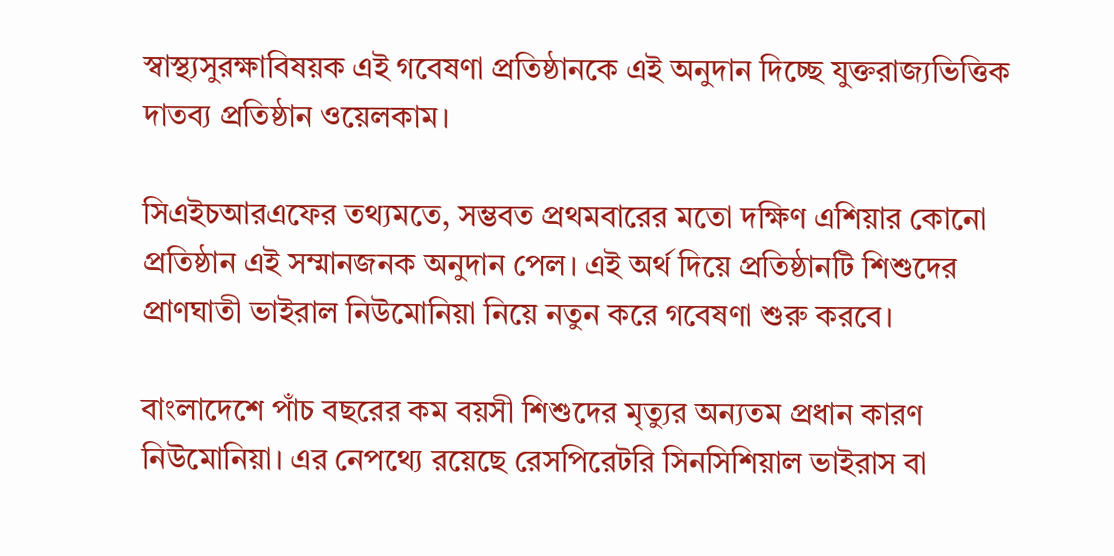স্বাস্থ্যসুরক্ষাবিষয়ক এই গবেষণা প্রতিষ্ঠানকে এই অনুদান দিচ্ছে যুক্তরাজ্যভিত্তিক দাতব্য প্রতিষ্ঠান ওয়েলকাম।

সিএইচআরএফের তথ্যমতে, সম্ভবত প্রথমবারের মতো দক্ষিণ এশিয়ার কোনো প্রতিষ্ঠান এই সম্মানজনক অনুদান পেল। এই অর্থ দিয়ে প্রতিষ্ঠানটি শিশুদের প্রাণঘাতী ভাইরাল নিউমোনিয়া নিয়ে নতুন করে গবেষণা শুরু করবে।

বাংলাদেশে পাঁচ বছরের কম বয়সী শিশুদের মৃত্যুর অন্যতম প্রধান কারণ নিউমোনিয়া। এর নেপথ্যে রয়েছে রেসপিরেটরি সিনসিশিয়াল ভাইরাস বা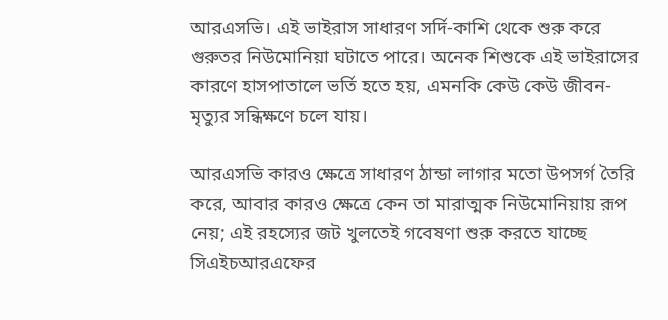আরএসভি। এই ভাইরাস সাধারণ সর্দি-কাশি থেকে শুরু করে গুরুতর নিউমোনিয়া ঘটাতে পারে। অনেক শিশুকে এই ভাইরাসের কারণে হাসপাতালে ভর্তি হতে হয়, এমনকি কেউ কেউ জীবন-মৃত্যুর সন্ধিক্ষণে চলে যায়।

আরএসভি কারও ক্ষেত্রে সাধারণ ঠান্ডা লাগার মতো উপসর্গ তৈরি করে, আবার কারও ক্ষেত্রে কেন তা মারাত্মক নিউমোনিয়ায় রূপ নেয়; এই রহস্যের জট খুলতেই গবেষণা শুরু করতে যাচ্ছে সিএইচআরএফের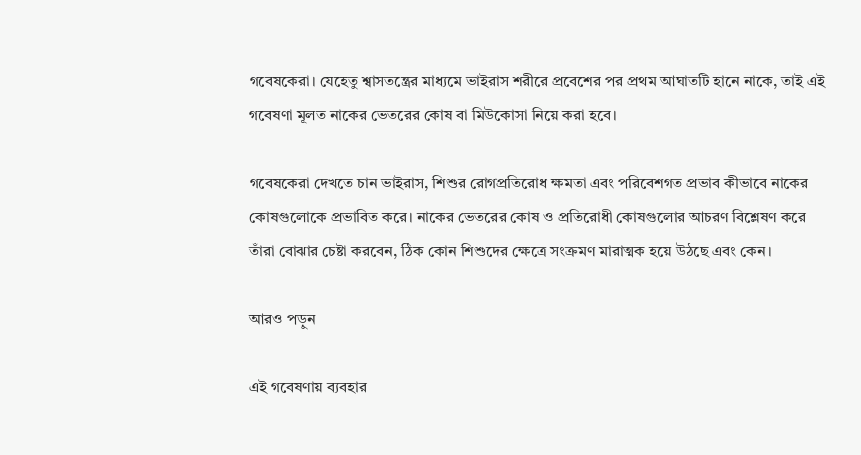গবেষকেরা। যেহেতু শ্বাসতন্ত্রের মাধ্যমে ভাইরাস শরীরে প্রবেশের পর প্রথম আঘাতটি হানে নাকে, তাই এই গবেষণা মূলত নাকের ভেতরের কোষ বা মিউকোসা নিয়ে করা হবে।

গবেষকেরা দেখতে চান ভাইরাস, শিশুর রোগপ্রতিরোধ ক্ষমতা এবং পরিবেশগত প্রভাব কীভাবে নাকের কোষগুলোকে প্রভাবিত করে। নাকের ভেতরের কোষ ও প্রতিরোধী কোষগুলোর আচরণ বিশ্লেষণ করে তাঁরা বোঝার চেষ্টা করবেন, ঠিক কোন শিশুদের ক্ষেত্রে সংক্রমণ মারাত্মক হয়ে উঠছে এবং কেন।

আরও পড়ুন

এই গবেষণায় ব্যবহার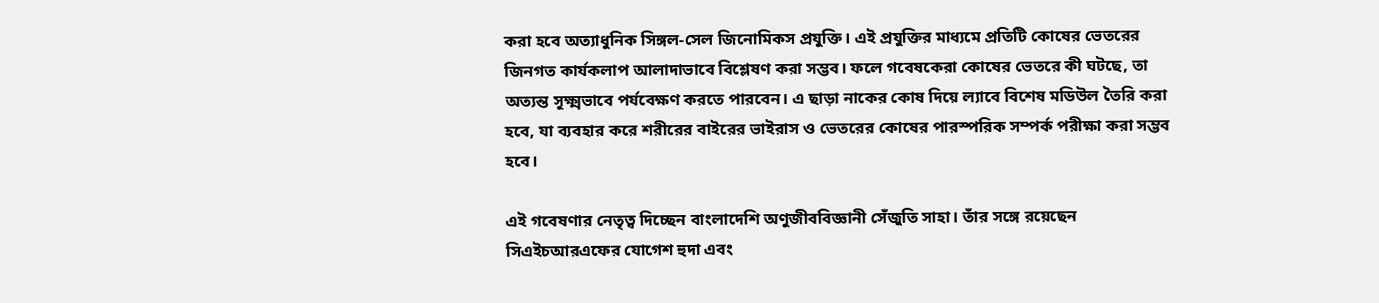করা হবে অত্যাধুনিক সিঙ্গল-সেল জিনোমিকস প্রযুক্তি। এই প্রযুক্তির মাধ্যমে প্রতিটি কোষের ভেতরের জিনগত কার্যকলাপ আলাদাভাবে বিশ্লেষণ করা সম্ভব। ফলে গবেষকেরা কোষের ভেতরে কী ঘটছে, তা অত্যন্ত সূক্ষ্মভাবে পর্যবেক্ষণ করতে পারবেন। এ ছাড়া নাকের কোষ দিয়ে ল্যাবে বিশেষ মডিউল তৈরি করা হবে, যা ব্যবহার করে শরীরের বাইরের ভাইরাস ও ভেতরের কোষের পারস্পরিক সম্পর্ক পরীক্ষা করা সম্ভব হবে।

এই গবেষণার নেতৃত্ব দিচ্ছেন বাংলাদেশি অণুজীববিজ্ঞানী সেঁজুতি সাহা। তাঁর সঙ্গে রয়েছেন সিএইচআরএফের যোগেশ হুদা এবং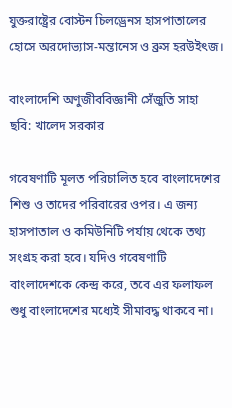যুক্তরাষ্ট্রের বোস্টন চিলড্রেনস হাসপাতালের হোসে অরদোভ্যাস-মন্তানেস ও ব্রুস হরউইৎজ।

বাংলাদেশি অণুজীববিজ্ঞানী সেঁজুতি সাহা
ছবি: খালেদ সরকার

গবেষণাটি মূলত পরিচালিত হবে বাংলাদেশের শিশু ও তাদের পরিবারের ওপর। এ জন্য হাসপাতাল ও কমিউনিটি পর্যায় থেকে তথ্য সংগ্রহ করা হবে। যদিও গবেষণাটি বাংলাদেশকে কেন্দ্র করে, তবে এর ফলাফল শুধু বাংলাদেশের মধ্যেই সীমাবদ্ধ থাকবে না।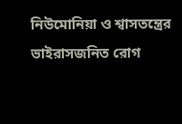নিউমোনিয়া ও শ্বাসতন্ত্রের ভাইরাসজনিত রোগ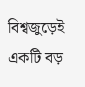বিশ্বজুড়েই একটি বড়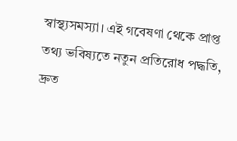স্বাস্থ্যসমস্যা। এই গবেষণা থেকে প্রাপ্ত তথ্য ভবিষ্যতে নতুন প্রতিরোধ পদ্ধতি, দ্রুত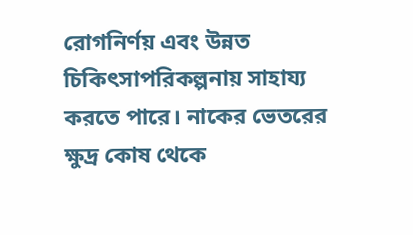রোগনির্ণয় এবং উন্নত চিকিৎসাপরিকল্পনায় সাহায্য করতে পারে। নাকের ভেতরের ক্ষুদ্র কোষ থেকে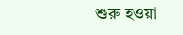শুরু হওয়া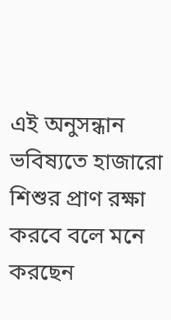এই অনুসন্ধান ভবিষ্যতে হাজারো শিশুর প্রাণ রক্ষা করবে বলে মনে করছেন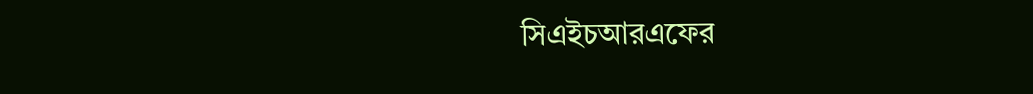সিএইচআরএফের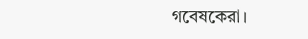গবেষকেরা।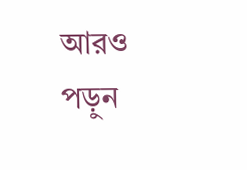আরও পড়ুন